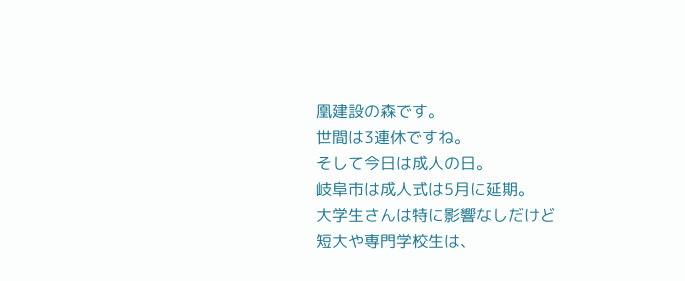凰建設の森です。
世間は3連休ですね。
そして今日は成人の日。
岐阜市は成人式は5月に延期。
大学生さんは特に影響なしだけど
短大や専門学校生は、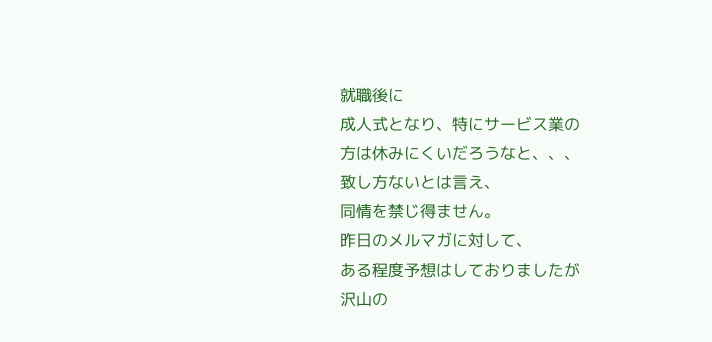就職後に
成人式となり、特にサービス業の
方は休みにくいだろうなと、、、
致し方ないとは言え、
同情を禁じ得ません。
昨日のメルマガに対して、
ある程度予想はしておりましたが
沢山の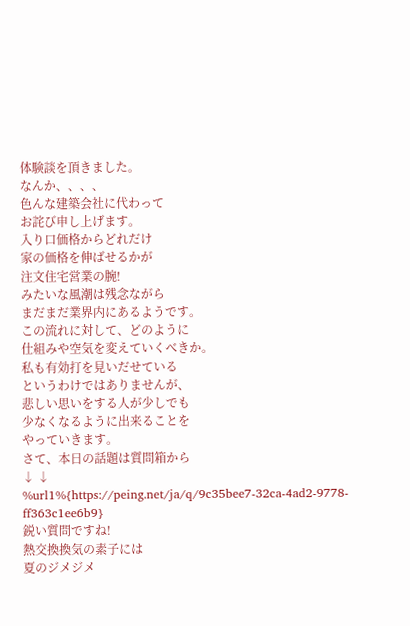体験談を頂きました。
なんか、、、、
色んな建築会社に代わって
お詫び申し上げます。
入り口価格からどれだけ
家の価格を伸ばせるかが
注文住宅営業の腕!
みたいな風潮は残念ながら
まだまだ業界内にあるようです。
この流れに対して、どのように
仕組みや空気を変えていくべきか。
私も有効打を見いだせている
というわけではありませんが、
悲しい思いをする人が少しでも
少なくなるように出来ることを
やっていきます。
さて、本日の話題は質問箱から
↓ ↓
%url1%{https://peing.net/ja/q/9c35bee7-32ca-4ad2-9778-ff363c1ee6b9}
鋭い質問ですね!
熱交換換気の素子には
夏のジメジメ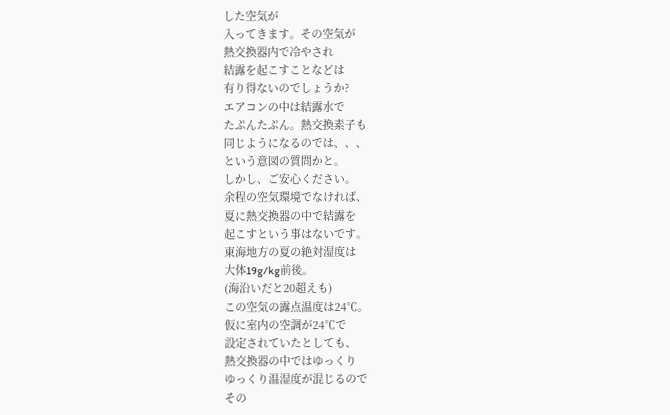した空気が
入ってきます。その空気が
熱交換器内で冷やされ
結露を起こすことなどは
有り得ないのでしょうか?
エアコンの中は結露水で
たぷんたぷん。熱交換素子も
同じようになるのでは、、、
という意図の質問かと。
しかし、ご安心ください。
余程の空気環境でなければ、
夏に熱交換器の中で結露を
起こすという事はないです。
東海地方の夏の絶対湿度は
大体19g/kg前後。
(海沿いだと20超えも)
この空気の露点温度は24℃。
仮に室内の空調が24℃で
設定されていたとしても、
熱交換器の中ではゆっくり
ゆっくり温湿度が混じるので
その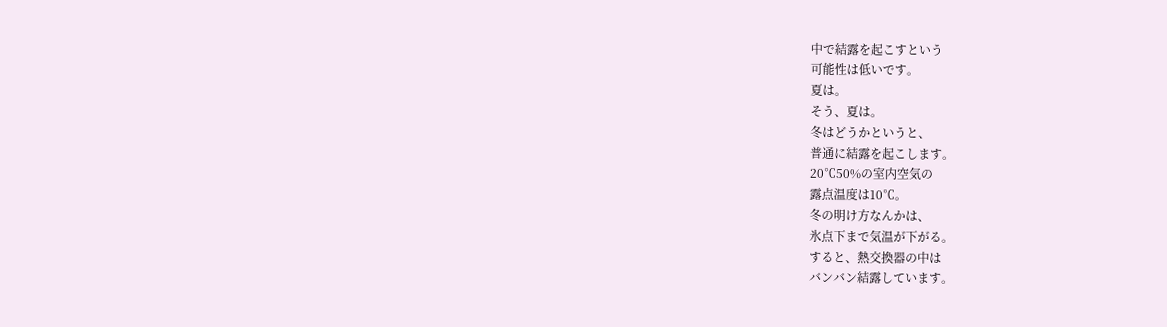中で結露を起こすという
可能性は低いです。
夏は。
そう、夏は。
冬はどうかというと、
普通に結露を起こします。
20℃50%の室内空気の
露点温度は10℃。
冬の明け方なんかは、
氷点下まで気温が下がる。
すると、熱交換器の中は
バンバン結露しています。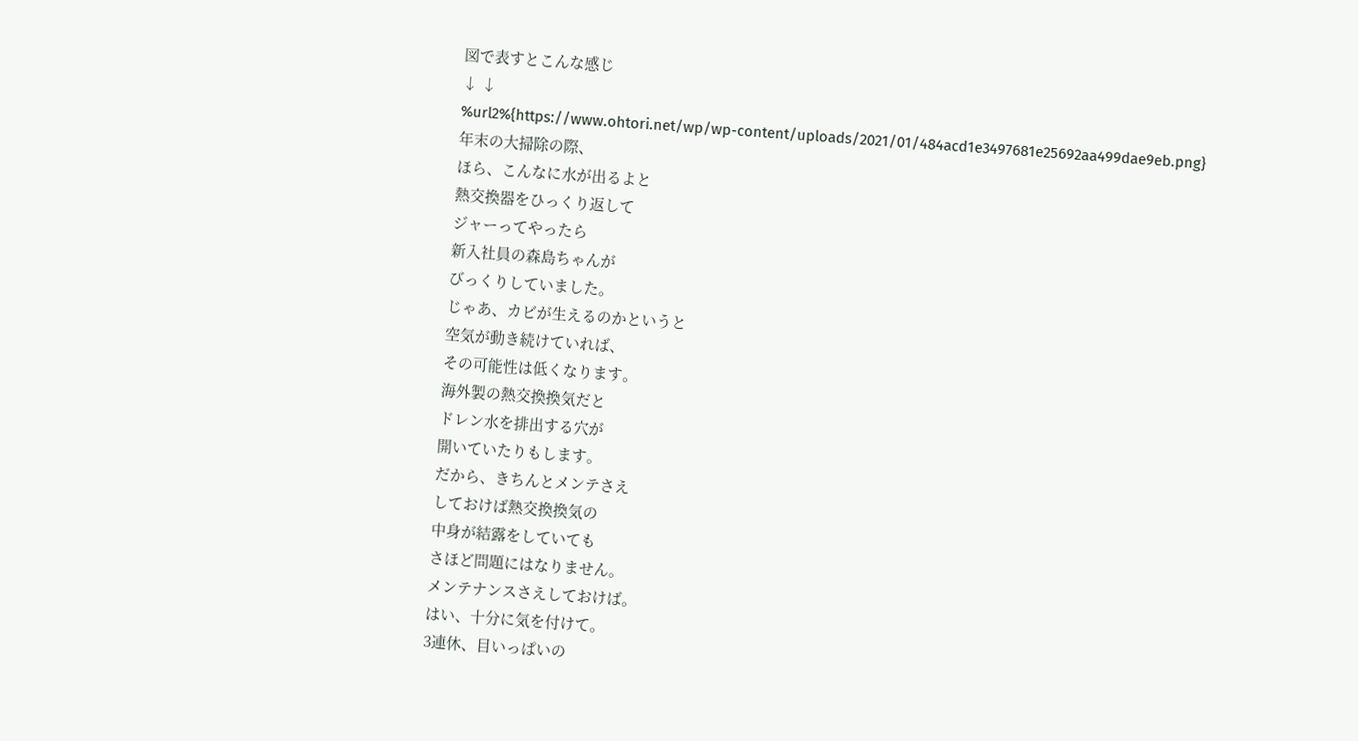図で表すとこんな感じ
↓ ↓
%url2%{https://www.ohtori.net/wp/wp-content/uploads/2021/01/484acd1e3497681e25692aa499dae9eb.png}
年末の大掃除の際、
ほら、こんなに水が出るよと
熱交換器をひっくり返して
ジャーってやったら
新入社員の森島ちゃんが
びっくりしていました。
じゃあ、カビが生えるのかというと
空気が動き続けていれば、
その可能性は低くなります。
海外製の熱交換換気だと
ドレン水を排出する穴が
開いていたりもします。
だから、きちんとメンテさえ
しておけば熱交換換気の
中身が結露をしていても
さほど問題にはなりません。
メンテナンスさえしておけば。
はい、十分に気を付けて。
3連休、目いっぱいの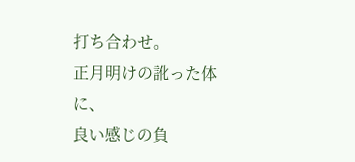打ち合わせ。
正月明けの訛った体に、
良い感じの負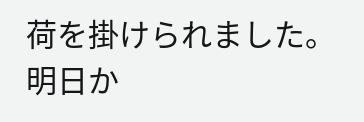荷を掛けられました。
明日か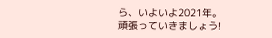ら、いよいよ2021年。
頑張っていきましょう!